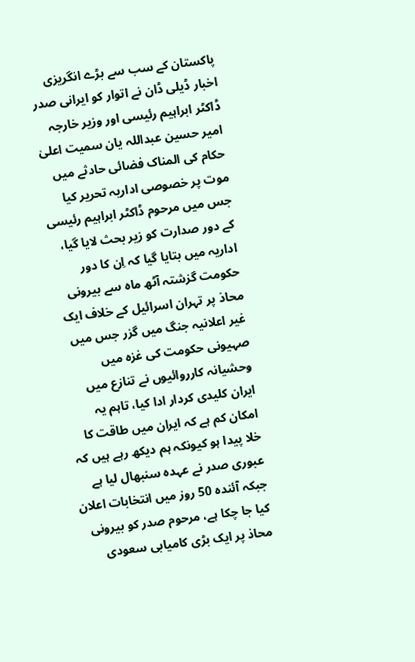پاکستان کے سب سے بڑے انگریزی اخبار ڈیلی ڈان نے اتوار کو ایرانی صدر ڈاکٹر ابراہیم رئیسی اور وزیر خارجہ امیر حسین عبداللہ یان سمیت اعلیٰ حکام کی المناک فضائی حادثے میں موت پر خصوصی اداریہ تحریر کیا جس میں مرحوم ڈاکٹر ابراہیم رئیسی کے دور صدارت کو زیر بحث لایا گیا، اداریہ میں بتایا گیا کہ اِن کا دور حکومت گزشتہ آٹھ ماہ سے بیرونی محاذ پر تہران اسرائیل کے خلاف ایک غیر اعلانیہ جنگ میں گزر جس میں صہیونی حکومت کی غزہ میں وحشیانہ کارروائیوں نے تنازع میں ایران کلیدی کردار ادا کیا، تاہم یہ امکان کم ہے کہ ایران میں طاقت کا خلا پیدا ہو کیونکہ ہم دیکھ رہے ہیں کہ عبوری صدر نے عہدہ سنبھال لیا ہے جبکہ آئندہ 50 روز میں انتخابات اعلان کیا جا چکا ہے، مرحوم صدر کو بیرونی محاذ پر ایک بڑی کامیابی سعودی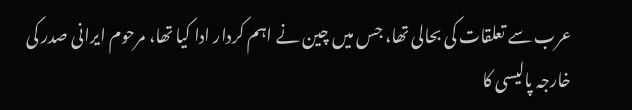عرب سے تعلقات کی بحالی تھا، جس میں چین نے اہم کردار ادا کیا تھا، مرحوم ایرانی صدر کی خارجہ پالیسی کا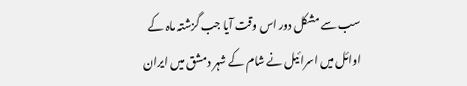سب سے مشکل دور اس وقت آیا جب گزشتہ ماہ کے اوائل میں اسرائیل نے شام کے شہر دمشق میں ایران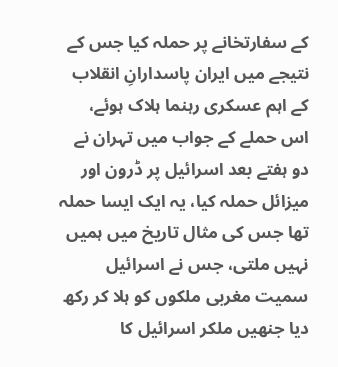کے سفارتخانے پر حملہ کیا جس کے نتیجے میں ایران پاسدارانِ انقلاب کے اہم عسکری رہنما ہلاک ہوئے، اس حملے کے جواب میں تہران نے دو ہفتے بعد اسرائیل پر ڈرون اور میزائل حملہ کیا، یہ ایک ایسا حملہ تھا جس کی مثال تاریخ میں ہمیں نہیں ملتی، جس نے اسرائیل سمیت مغربی ملکوں کو ہلا کر رکھ دیا جنھیں ملکر اسرائیل کا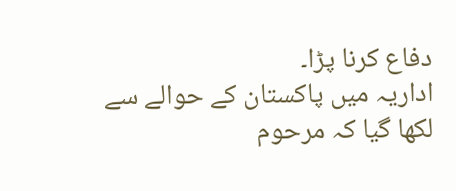دفاع کرنا پڑا۔
اداریہ میں پاکستان کے حوالے سے لکھا گیا کہ مرحوم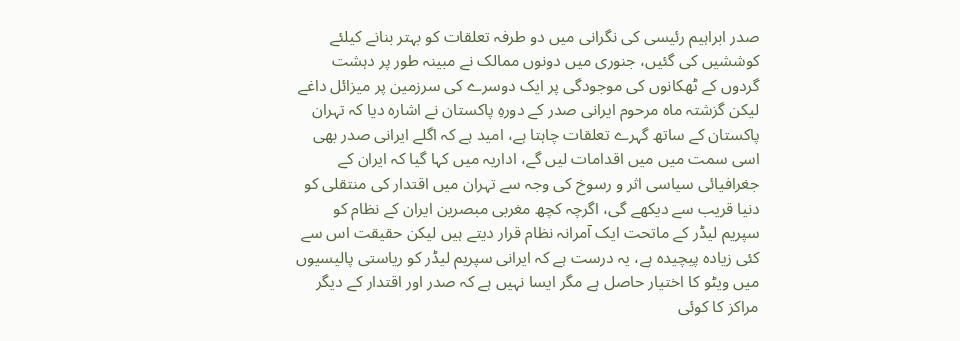صدر ابراہیم رئیسی کی نگرانی میں دو طرفہ تعلقات کو بہتر بنانے کیلئے کوششیں کی گئیں، جنوری میں دونوں ممالک نے مبینہ طور پر دہشت گردوں کے ٹھکانوں کی موجودگی پر ایک دوسرے کی سرزمین پر میزائل داغے لیکن گزشتہ ماہ مرحوم ایرانی صدر کے دورہِ پاکستان نے اشارہ دیا کہ تہران پاکستان کے ساتھ گہرے تعلقات چاہتا ہے، امید ہے کہ اگلے ایرانی صدر بھی اسی سمت میں میں اقدامات لیں گے، اداریہ میں کہا گیا کہ ایران کے جغرافیائی سیاسی اثر و رسوخ کی وجہ سے تہران میں اقتدار کی منتقلی کو دنیا قریب سے دیکھے گی، اگرچہ کچھ مغربی مبصرین ایران کے نظام کو سپریم لیڈر کے ماتحت ایک آمرانہ نظام قرار دیتے ہیں لیکن حقیقت اس سے کئی زیادہ پیچیدہ ہے، یہ درست ہے کہ ایرانی سپریم لیڈر کو ریاستی پالیسیوں میں ویٹو کا اختیار حاصل ہے مگر ایسا نہیں ہے کہ صدر اور اقتدار کے دیگر مراکز کا کوئی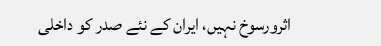اثرورسوخ نہیں، ایران کے نئے صدر کو داخلی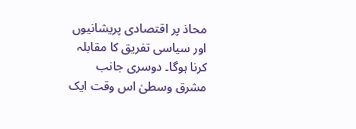محاذ پر اقتصادی پریشانیوں اور سیاسی تفریق کا مقابلہ کرنا ہوگا۔ دوسری جانب مشرق وسطیٰ اس وقت ایک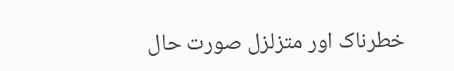خطرناک اور متزلزل صورت حال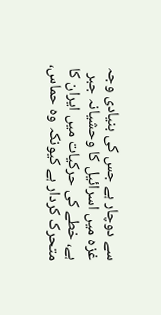سے دوچار ہے جس کی بنیادی وجہ غزہ میں اسرائیل کا وحشیانہ جبر ہے، خطے کی حرکیات میں ایران کا متحرک کردار ہے کیونکہ وہ حماس،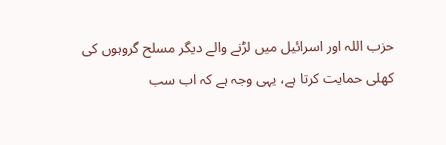حزب اللہ اور اسرائیل میں لڑنے والے دیگر مسلح گروہوں کی کھلی حمایت کرتا ہے، یہی وجہ ہے کہ اب سب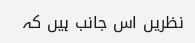نظریں اس جانب ہیں کہ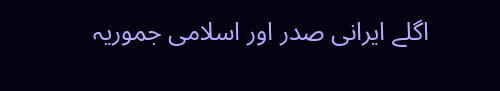اگلے ایرانی صدر اور اسلامی جموریہ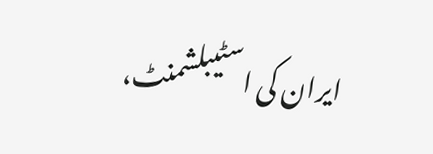ایران کی اسٹیبلشمنٹ،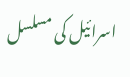اسرائیل کی مسلسل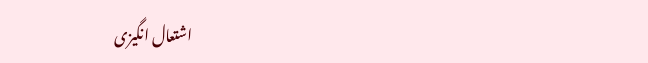اشتعال انگیزی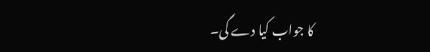کا جواب کیا دے گی۔